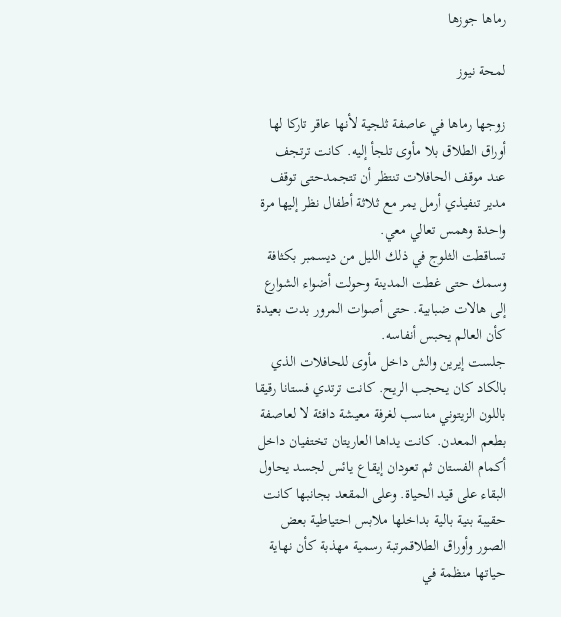رماها جوزها

لمحة نيوز

زوجها رماها في عاصفة ثلجية لأنها عاقر تاركا لها أوراق الطلاق بلا مأوى تلجأ إليه. كانت ترتجف عند موقف الحافلات تنتظر أن تتجمدحتى توقف مدير تنفيذي أرمل يمر مع ثلاثة أطفال نظر إليها مرة واحدة وهمس تعالي معي.
تساقطت الثلوج في ذلك الليل من ديسمبر بكثافة وسمك حتى غطت المدينة وحولت أضواء الشوارع إلى هالات ضبابية. حتى أصوات المرور بدت بعيدة كأن العالم يحبس أنفاسه.
جلست إيرين والش داخل مأوى للحافلات الذي بالكاد كان يحجب الريح. كانت ترتدي فستانا رقيقا باللون الزيتوني مناسب لغرفة معيشة دافئة لا لعاصفة بطعم المعدن. كانت يداها العاريتان تختفيان داخل أكمام الفستان ثم تعودان إيقاع يائس لجسد يحاول البقاء على قيد الحياة. وعلى المقعد بجانبها كانت حقيبة بنية بالية بداخلها ملابس احتياطية بعض الصور وأوراق الطلاقمرتبة رسمية مهذبة كأن نهاية حياتها منظمة في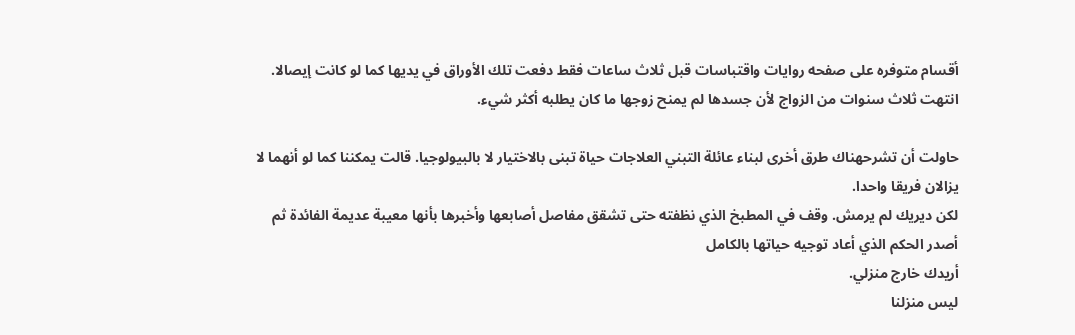أقسام متوفره على صفحه روايات واقتباسات قبل ثلاث ساعات فقط دفعت تلك الأوراق في يديها كما لو كانت إيصالا.
انتهت ثلاث سنوات من الزواج لأن جسدها لم يمنح زوجها ما كان يطلبه أكثر شيء.

حاولت أن تشرحهناك طرق أخرى لبناء عائلة التبني العلاجات حياة تبنى بالاختيار لا بالبيولوجيا. قالت يمكننا كما لو أنهما لا يزالان فريقا واحدا.
لكن ديريك لم يرمش. وقف في المطبخ الذي نظفته حتى تشقق مفاصل أصابعها وأخبرها بأنها معيبة عديمة الفائدة ثم أصدر الحكم الذي أعاد توجيه حياتها بالكامل
أريدك خارج منزلي.
ليس منزلنا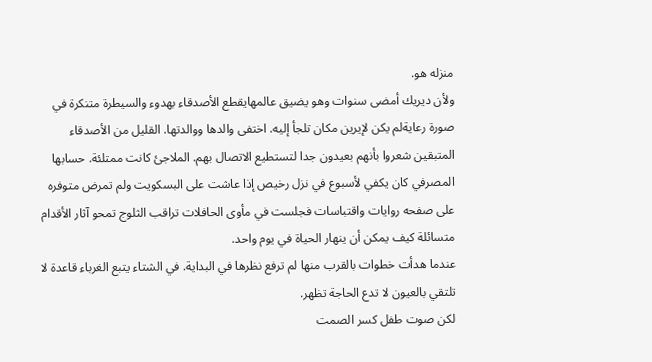منزله هو.
ولأن ديريك أمضى سنوات وهو يضيق عالمهايقطع الأصدقاء بهدوء والسيطرة متنكرة في صورة رعايةلم يكن لإيرين مكان تلجأ إليه. اختفى والدها ووالدتها. القليل من الأصدقاء المتبقين شعروا بأنهم بعيدون جدا لتستطيع الاتصال بهم. الملاجئ كانت ممتلئة. حسابها المصرفي كان يكفي لأسبوع في نزل رخيص إذا عاشت على البسكويت ولم تمرض متوفره على صفحه روايات واقتباسات فجلست في مأوى الحافلات تراقب الثلوج تمحو آثار الأقدام متسائلة كيف يمكن أن ينهار الحياة في يوم واحد.
عندما هدأت خطوات بالقرب منها لم ترفع نظرها في البداية. في الشتاء يتبع الغرباء قاعدة لا تلتقي بالعيون لا تدع الحاجة تظهر.
لكن صوت طفل كسر الصمت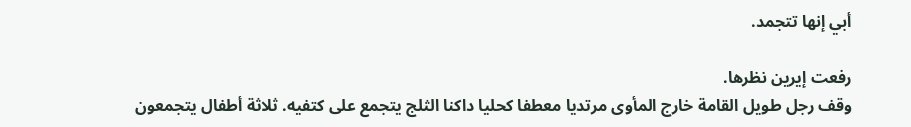أبي إنها تتجمد.

رفعت إيرين نظرها.
وقف رجل طويل القامة خارج المأوى مرتديا معطفا كحليا داكنا الثلج يتجمع على كتفيه. ثلاثة أطفال يتجمعون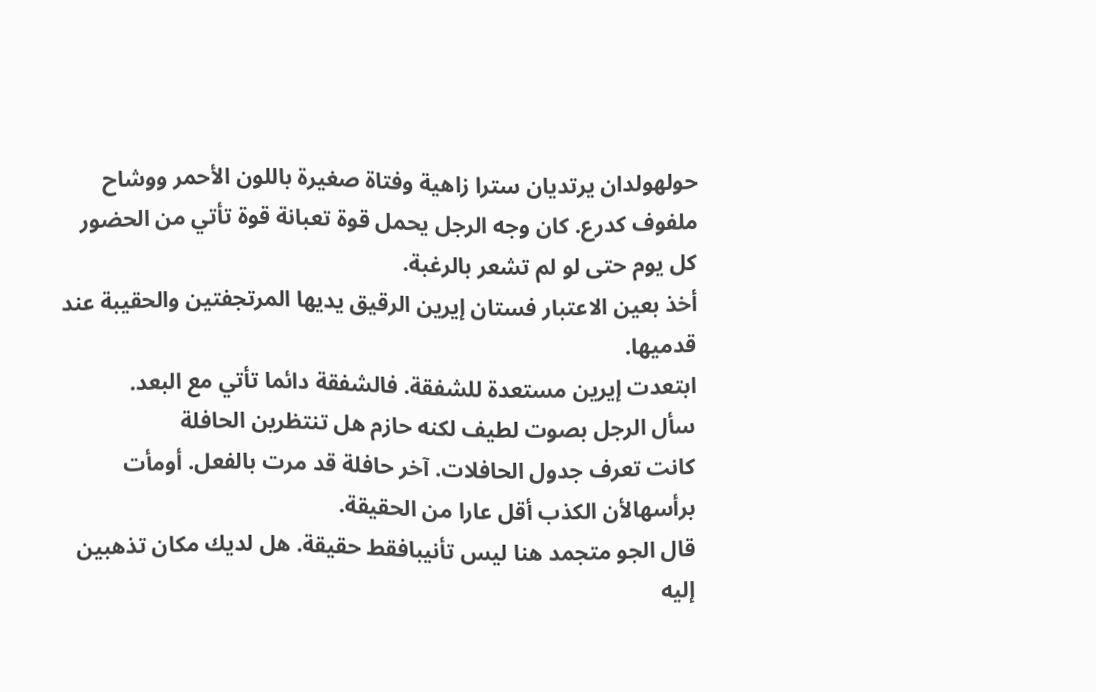حولهولدان يرتديان سترا زاهية وفتاة صغيرة باللون الأحمر ووشاح ملفوف كدرع. كان وجه الرجل يحمل قوة تعبانة قوة تأتي من الحضور كل يوم حتى لو لم تشعر بالرغبة.
أخذ بعين الاعتبار فستان إيرين الرقيق يديها المرتجفتين والحقيبة عند قدميها.
ابتعدت إيرين مستعدة للشفقة. فالشفقة دائما تأتي مع البعد.
سأل الرجل بصوت لطيف لكنه حازم هل تنتظرين الحافلة
كانت تعرف جدول الحافلات. آخر حافلة قد مرت بالفعل. أومأت برأسهالأن الكذب أقل عارا من الحقيقة.
قال الجو متجمد هنا ليس تأنيبافقط حقيقة. هل لديك مكان تذهبين إليه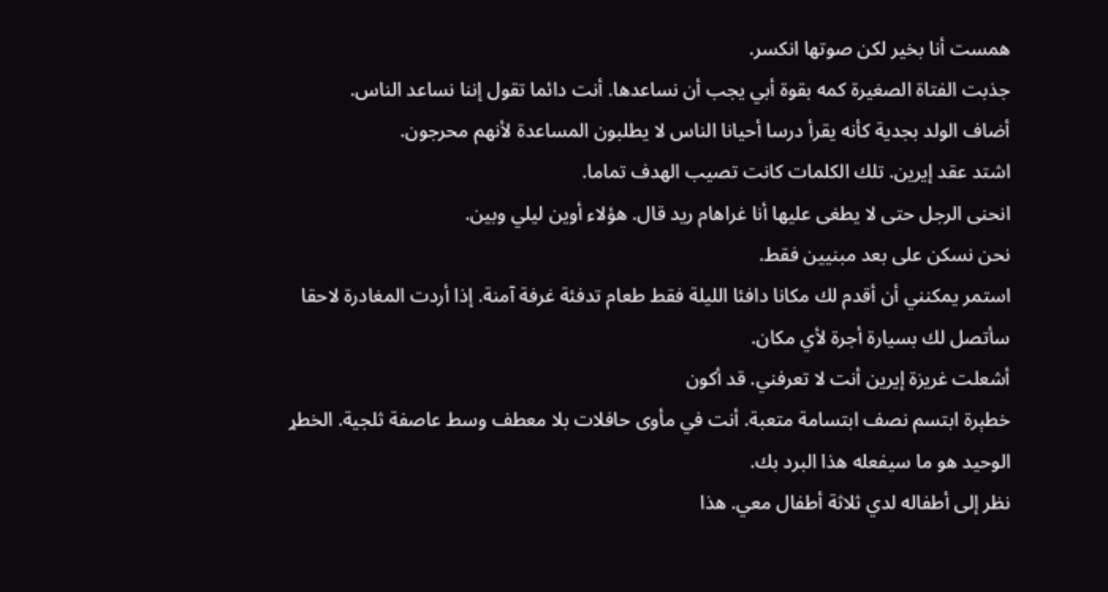همست أنا بخير لكن صوتها انكسر.
جذبت الفتاة الصغيرة كمه بقوة أبي يجب أن نساعدها. أنت دائما تقول إننا نساعد الناس.
أضاف الولد بجدية كأنه يقرأ درسا أحيانا الناس لا يطلبون المساعدة لأنهم محرجون.
اشتد عقد إيرين. تلك الكلمات كانت تصيب الهدف تماما.
انحنى الرجل حتى لا يطغى عليها أنا غراهام ريد قال. هؤلاء أوين ليلي وبين.
نحن نسكن على بعد مبنيين فقط.
استمر يمكنني أن أقدم لك مكانا دافئا الليلة فقط طعام تدفئة غرفة آمنة. إذا أردت المغادرة لاحقا سأتصل لك بسيارة أجرة لأي مكان.
أشعلت غريزة إيرين أنت لا تعرفني. قد أكون
خطېرة ابتسم نصف ابتسامة متعبة. أنت في مأوى حافلات بلا معطف وسط عاصفة ثلجية. الخطړ الوحيد هو ما سيفعله هذا البرد بك.
نظر إلى أطفاله لدي ثلاثة أطفال معي. هذا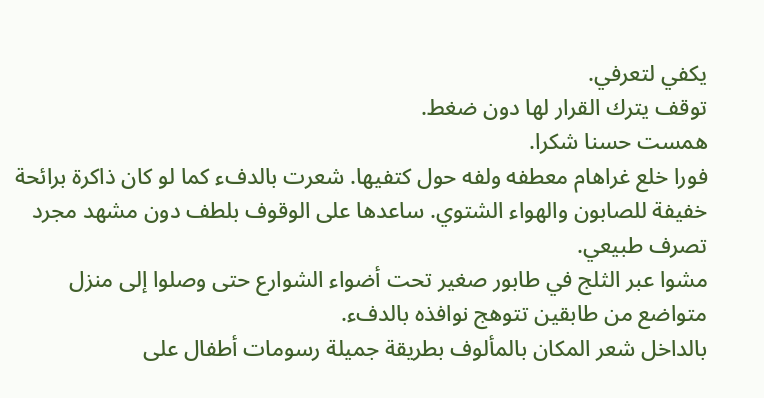يكفي لتعرفي.
توقف يترك القرار لها دون ضغط.
همست حسنا شكرا.
فورا خلع غراهام معطفه ولفه حول كتفيها. شعرت بالدفء كما لو كان ذاكرة برائحة خفيفة للصابون والهواء الشتوي. ساعدها على الوقوف بلطف دون مشهد مجرد تصرف طبيعي.
مشوا عبر الثلج في طابور صغير تحت أضواء الشوارع حتى وصلوا إلى منزل متواضع من طابقين تتوهج نوافذه بالدفء.
بالداخل شعر المكان بالمألوف بطريقة جميلة رسومات أطفال على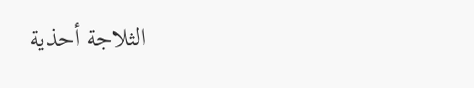الثلاجة أحذية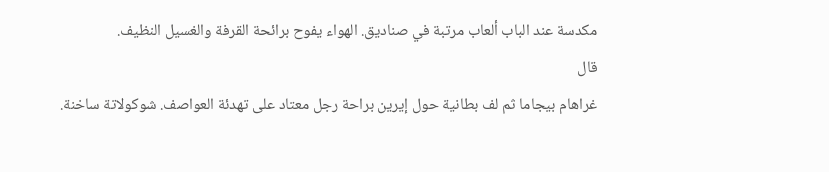مكدسة عند الباب ألعاب مرتبة في صناديق. الهواء يفوح برائحة القرفة والغسيل النظيف.
قال
غراهام بيجاما ثم لف بطانية حول إيرين براحة رجل معتاد على تهدئة العواصف. شوكولاتة ساخنة.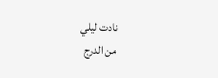نادت ليلي
من الدرج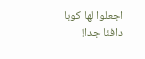اجعلوا لها كوبا دافئا جدا!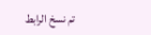تم نسخ الرابط